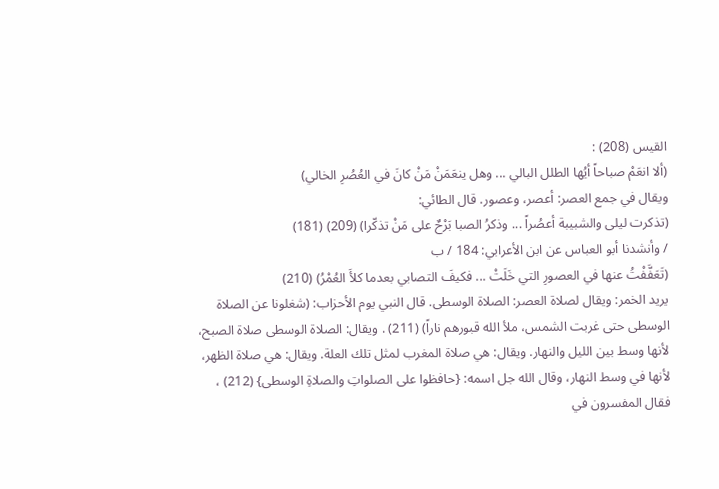القيس (208) :
(ألا انعَمْ صباحاً أيُها الطلل البالي ... وهل ينعَمَنْ مَنْ كانَ في العُصُرِ الخالي)
ويقال في جمع العصر: أعصر، وعصور. قال الطائي:
(تذكرت ليلى والشبيبة أعصُراً ... وذكرُ الصبا بَرْحٌ على مَنْ تذكّرا) (209) (181)
/ وأنشدنا أبو العباس عن ابن الأعرابي: 184 / ب
(تَعَفَّفْتُ عنها في العصورِ التي خَلَتْ ... فكيفَ التصابي بعدما كلأَ العُمْرُ) (210)
يريد الخمر: ويقال لصلاة العصر: الصلاة الوسطى. قال النبي يوم الأحزاب: (شغلونا عن الصلاة الوسطى حتى غربت الشمس، ملأ الله قبورهم ناراً) (211) . ويقال: الصلاة الوسطى صلاة الصبح، لأنها وسط بين الليل والنهار. ويقال: هي صلاة المغرب لمثل تلك العلة. ويقال: هي صلاة الظهر، لأنها في وسط النهار، وقال الله جل اسمه: {حافظوا على الصلواتِ والصلاةِ الوسطى} (212) ، فقال المفسرون في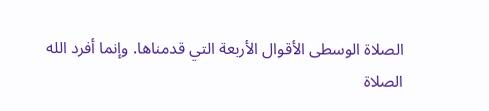الصلاة الوسطى الأقوال الأربعة التي قدمناها. وإنما أفرد الله الصلاة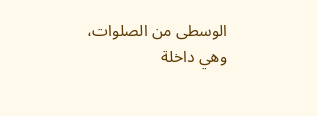الوسطى من الصلوات، وهي داخلة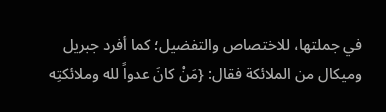في جملتها، للاختصاص والتفضيل؛ كما أفرد جبريل وميكال من الملائكة فقال: {مَنْ كانَ عدواً لله وملائكتِه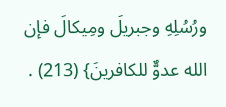ورُسُلِهِ وجبريلَ ومِيكالَ فإن الله عدوٌّ للكافرينَ} (213) .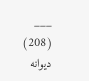___
(208) ديوانه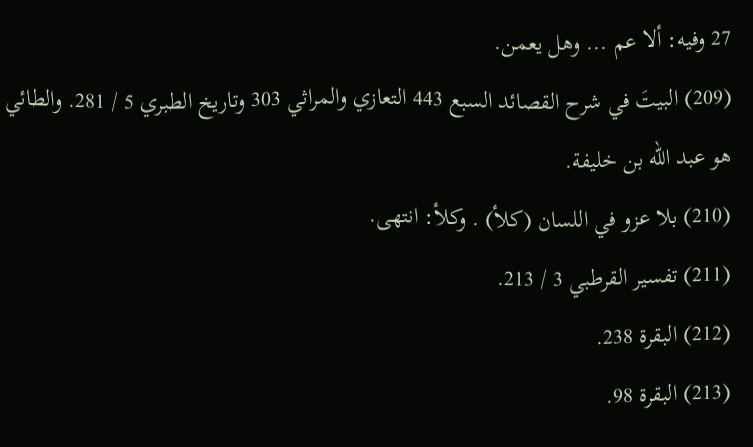27 وفيه: ألا عم ... وهل يعمن.
(209) البيتَ في شرح القصائد السبع 443 التعازي والمراثي 303 وتاريخ الطبري 5 / 281. والطائي هو عبد الله بن خليفة.
(210) بلا عزو في اللسان (كلأ) . وكلأ: انتهى.
(211) تفسير القرطبي 3 / 213.
(212) البقرة 238.
(213) البقرة 98.